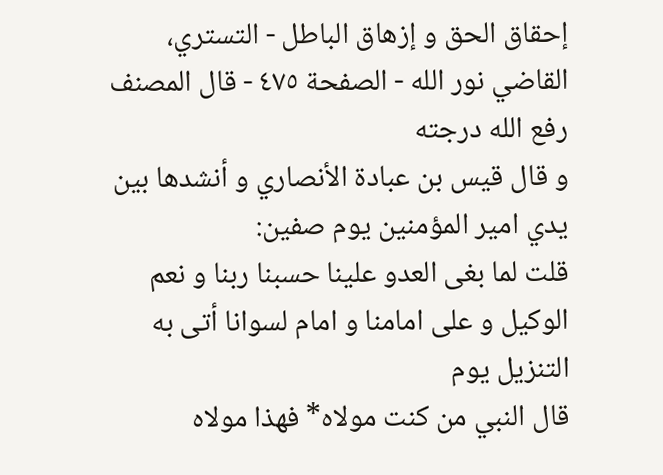إحقاق الحق و إزهاق الباطل - التستري، القاضي نور الله - الصفحة ٤٧٥ - قال المصنف رفع الله درجته
و قال قيس بن عبادة الأنصاري و أنشدها بين يدي امير المؤمنين يوم صفين:
قلت لما بغى العدو علينا حسبنا ربنا و نعم الوكيل و على امامنا و امام لسوانا أتى به التنزيل يوم
قال النبي من كنت مولاه* فهذا مولاه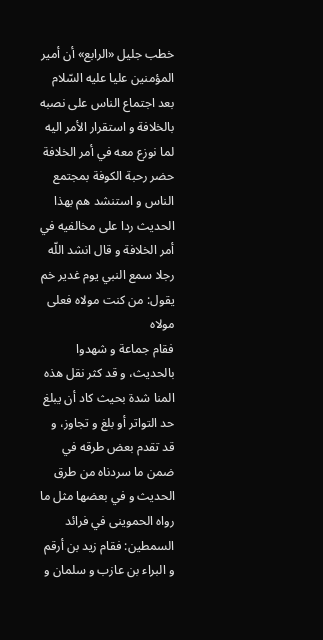خطب جليل «الرابع» أن أمير المؤمنين عليا عليه السّلام بعد اجتماع الناس على نصبه بالخلافة و استقرار الأمر اليه لما نوزع معه في أمر الخلافة حضر رحبة الكوفة بمجتمع الناس و استنشد هم بهذا الحديث ردا على مخالفيه في أمر الخلافة و قال انشد اللّه رجلا سمع النبي يوم غدير خم
يقول: من كنت مولاه فعلى مولاه
فقام جماعة و شهدوا بالحديث، و قد كثر نقل هذه المنا شدة بحيث كاد أن يبلغ حد التواتر أو بلغ و تجاوز، و قد تقدم بعض طرقه في ضمن ما سردناه من طرق الحديث و في بعضها مثل ما
رواه الحموينى في فرائد السمطين: فقام زيد بن أرقم و البراء بن عازب و سلمان و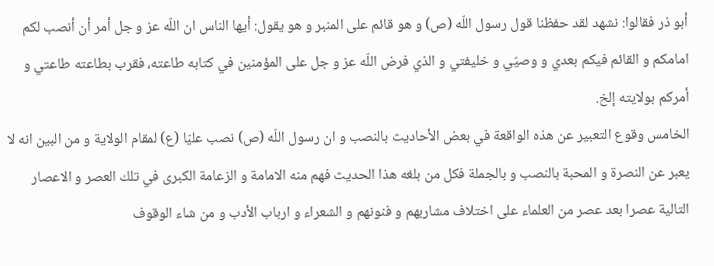أبو ذر فقالوا: نشهد لقد حفظنا قول رسول اللّه (ص) و هو قائم على المنبر و هو يقول: أيها الناس ان اللّه عز و جل أمر أن أنصب لكم امامكم و القائم فيكم بعدي و وصيّي و خليفتي و الذي فرض اللّه عز و جل على المؤمنين في كتابه طاعته، فقرب بطاعته طاعتي و أمركم بولايته إلخ.
الخامس وقوع التعبير عن هذه الواقعة في بعض الأحاديث بالنصب و ان رسول اللّه (ص) نصب عليّا (ع) لمقام الولاية و من البين انه لا يعبر عن النصرة و المحبة بالنصب و بالجملة فكل من بلغه هذا الحديث فهم منه الامامة و الزعامة الكبرى في تلك العصر و الاعصار التالية عصرا بعد عصر من العلماء على اختلاف مشاربهم و فنونهم و الشعراء و ارباب الأدب و من شاء الوقوف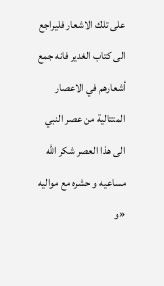على تلك الاشعار فليراجع الى كتاب الغدير فانه جمع أشعارهم في الاعصار المتتالية من عصر النبي الى هذا العصر شكر اللّه مساعيه و حشره مع مواليه «و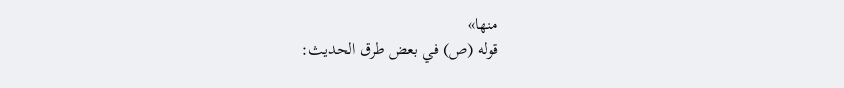منها»
قوله (ص) في بعض طرق الحديث: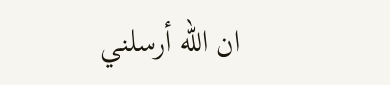ان اللّه أرسلني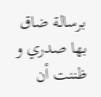برسالة ضاق بها صدري و ظننت أن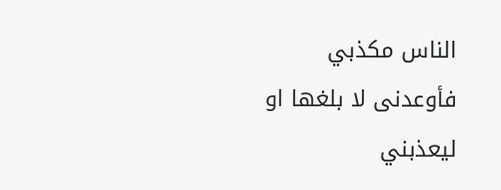الناس مكذبي فأوعدنى لا بلغها او ليعذبني